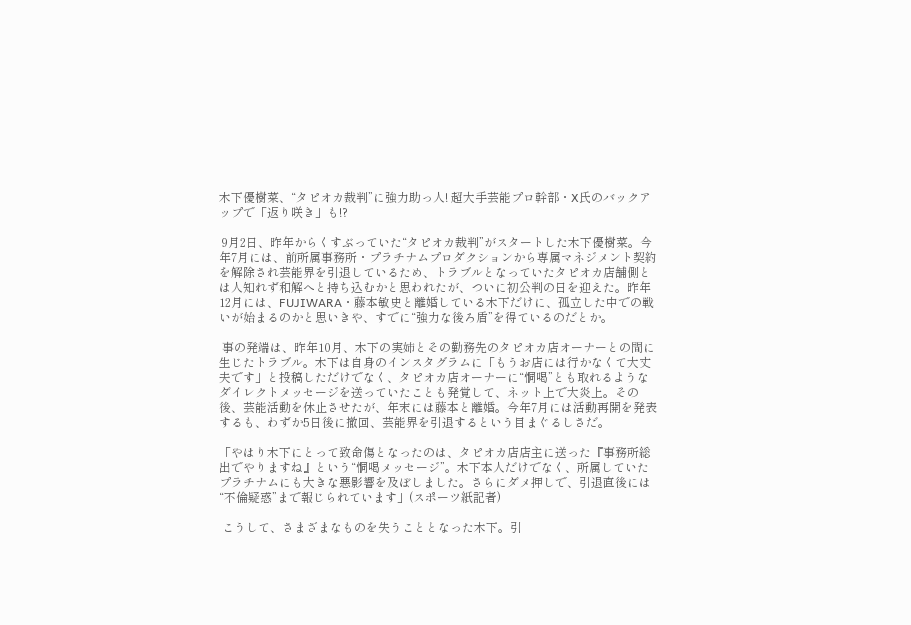木下優樹菜、“タピオカ裁判”に強力助っ人! 超大手芸能プロ幹部・X氏のバックアップで「返り咲き」も!?

 9月2日、昨年からくすぶっていた“タピオカ裁判”がスタートした木下優樹菜。今年7月には、前所属事務所・プラチナムプロダクションから専属マネジメント契約を解除され芸能界を引退しているため、トラブルとなっていたタピオカ店舗側とは人知れず和解へと持ち込むかと思われたが、ついに初公判の日を迎えた。昨年12月には、FUJIWARA・藤本敏史と離婚している木下だけに、孤立した中での戦いが始まるのかと思いきや、すでに“強力な後ろ盾”を得ているのだとか。

 事の発端は、昨年10月、木下の実姉とその勤務先のタピオカ店オーナーとの間に生じたトラブル。木下は自身のインスタグラムに「もうお店には行かなくて大丈夫です」と投稿しただけでなく、タピオカ店オーナーに“恫喝”とも取れるようなダイレクトメッセージを送っていたことも発覚して、ネット上で大炎上。その後、芸能活動を休止させたが、年末には藤本と離婚。今年7月には活動再開を発表するも、わずか5日後に撤回、芸能界を引退するという目まぐるしさだ。

「やはり木下にとって致命傷となったのは、タピオカ店店主に送った『事務所総出でやりますね』という“恫喝メッセージ”。木下本人だけでなく、所属していたプラチナムにも大きな悪影響を及ぼしました。さらにダメ押しで、引退直後には“不倫疑惑”まで報じられています」(スポーツ紙記者)

 こうして、さまざまなものを失うこととなった木下。引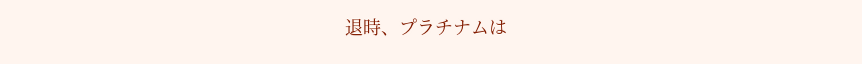退時、プラチナムは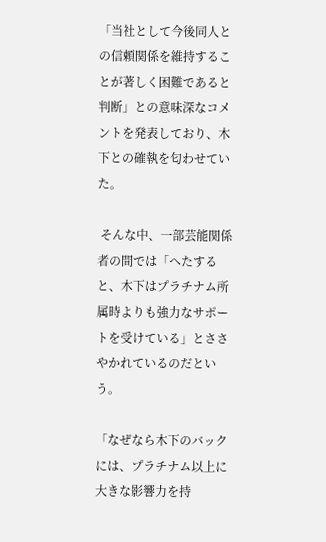「当社として今後同人との信頼関係を維持することが著しく困難であると判断」との意味深なコメントを発表しており、木下との確執を匂わせていた。

 そんな中、一部芸能関係者の間では「へたすると、木下はプラチナム所属時よりも強力なサポートを受けている」とささやかれているのだという。

「なぜなら木下のバックには、プラチナム以上に大きな影響力を持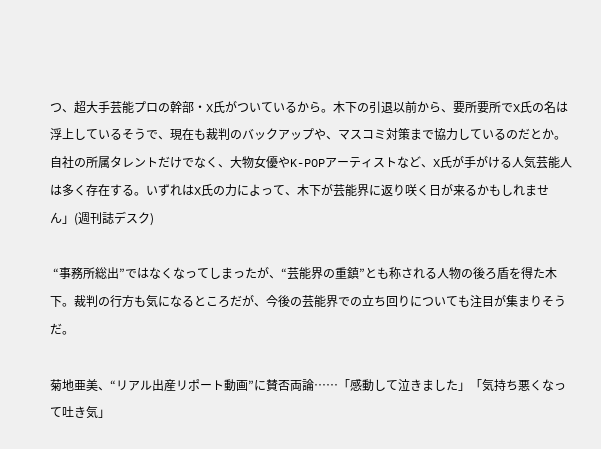つ、超大手芸能プロの幹部・X氏がついているから。木下の引退以前から、要所要所でX氏の名は浮上しているそうで、現在も裁判のバックアップや、マスコミ対策まで協力しているのだとか。自社の所属タレントだけでなく、大物女優やK-POPアーティストなど、X氏が手がける人気芸能人は多く存在する。いずれはX氏の力によって、木下が芸能界に返り咲く日が来るかもしれません」(週刊誌デスク)

 “事務所総出”ではなくなってしまったが、“芸能界の重鎮”とも称される人物の後ろ盾を得た木下。裁判の行方も気になるところだが、今後の芸能界での立ち回りについても注目が集まりそうだ。

菊地亜美、“リアル出産リポート動画”に賛否両論……「感動して泣きました」「気持ち悪くなって吐き気」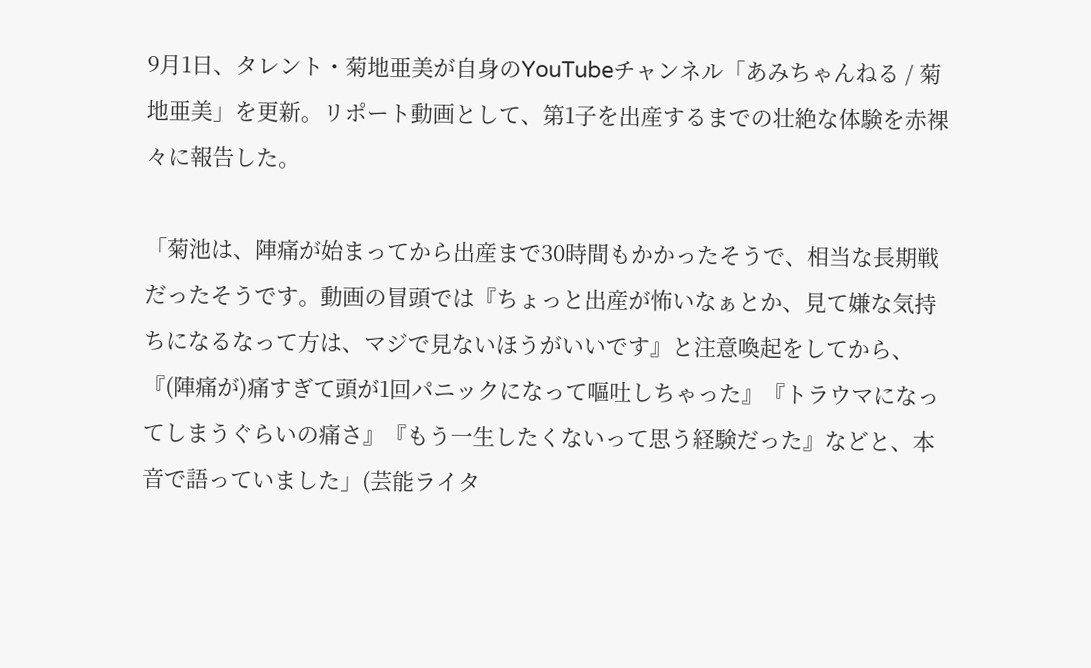9月1日、タレント・菊地亜美が自身のYouTubeチャンネル「あみちゃんねる / 菊地亜美」を更新。リポート動画として、第1子を出産するまでの壮絶な体験を赤裸々に報告した。

「菊池は、陣痛が始まってから出産まで30時間もかかったそうで、相当な長期戦だったそうです。動画の冒頭では『ちょっと出産が怖いなぁとか、見て嫌な気持ちになるなって方は、マジで見ないほうがいいです』と注意喚起をしてから、『(陣痛が)痛すぎて頭が1回パニックになって嘔吐しちゃった』『トラウマになってしまうぐらいの痛さ』『もう一生したくないって思う経験だった』などと、本音で語っていました」(芸能ライタ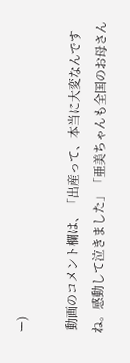ー)

 動画のコメント欄は、「出産って、本当に大変なんですね。感動して泣きました」「亜美ちゃんも全国のお母さん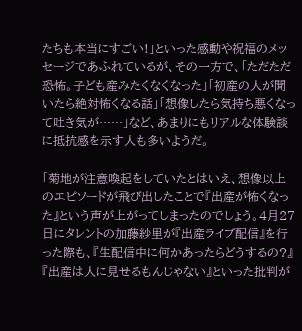たちも本当にすごい!」といった感動や祝福のメッセージであふれているが、その一方で、「ただただ恐怖。子ども産みたくなくなった」「初産の人が聞いたら絶対怖くなる話」「想像したら気持ち悪くなって吐き気が……」など、あまりにもリアルな体験談に抵抗感を示す人も多いようだ。

「菊地が注意喚起をしていたとはいえ、想像以上のエピソードが飛び出したことで『出産が怖くなった』という声が上がってしまったのでしょう。4月27日にタレントの加藤紗里が『出産ライブ配信』を行った際も、『生配信中に何かあったらどうするの?』『出産は人に見せるもんじゃない』といった批判が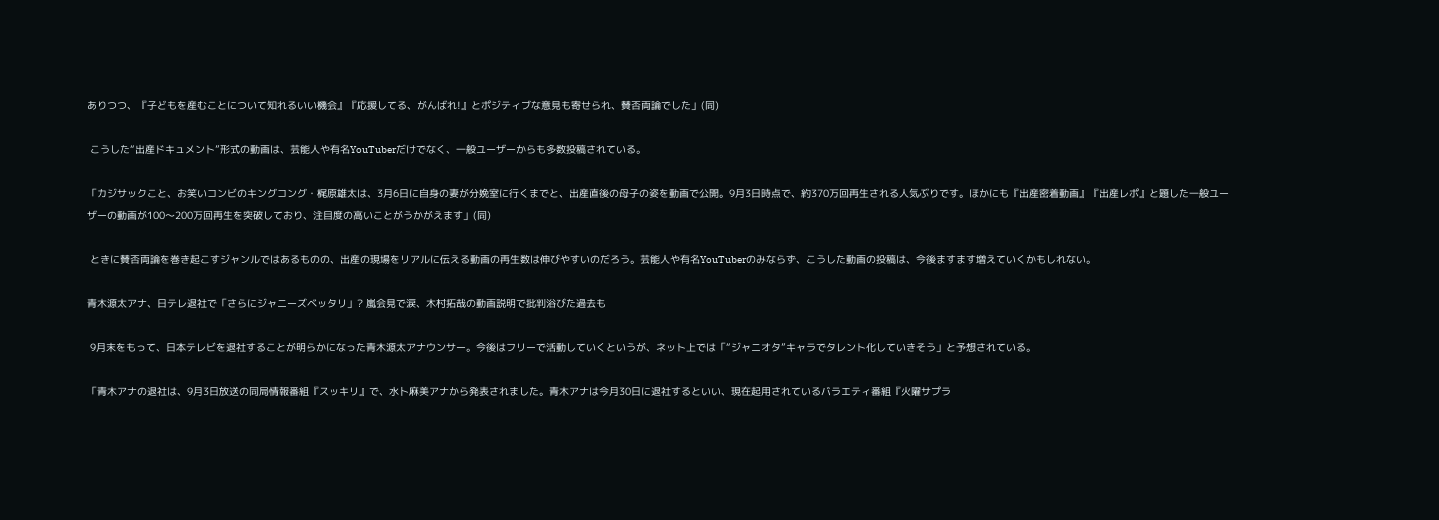ありつつ、『子どもを産むことについて知れるいい機会』『応援してる、がんばれ!』とポジティブな意見も寄せられ、賛否両論でした」(同)

 こうした“出産ドキュメント”形式の動画は、芸能人や有名YouTuberだけでなく、一般ユーザーからも多数投稿されている。

「カジサックこと、お笑いコンビのキングコング・梶原雄太は、3月6日に自身の妻が分娩室に行くまでと、出産直後の母子の姿を動画で公開。9月3日時点で、約370万回再生される人気ぶりです。ほかにも『出産密着動画』『出産レポ』と題した一般ユーザーの動画が100〜200万回再生を突破しており、注目度の高いことがうかがえます」(同)

 ときに賛否両論を巻き起こすジャンルではあるものの、出産の現場をリアルに伝える動画の再生数は伸びやすいのだろう。芸能人や有名YouTuberのみならず、こうした動画の投稿は、今後ますます増えていくかもしれない。

青木源太アナ、日テレ退社で「さらにジャニーズベッタリ」? 嵐会見で涙、木村拓哉の動画説明で批判浴びた過去も

 9月末をもって、日本テレビを退社することが明らかになった青木源太アナウンサー。今後はフリーで活動していくというが、ネット上では「“ジャニオタ”キャラでタレント化していきそう」と予想されている。

「青木アナの退社は、9月3日放送の同局情報番組『スッキリ』で、水卜麻美アナから発表されました。青木アナは今月30日に退社するといい、現在起用されているバラエティ番組『火曜サプラ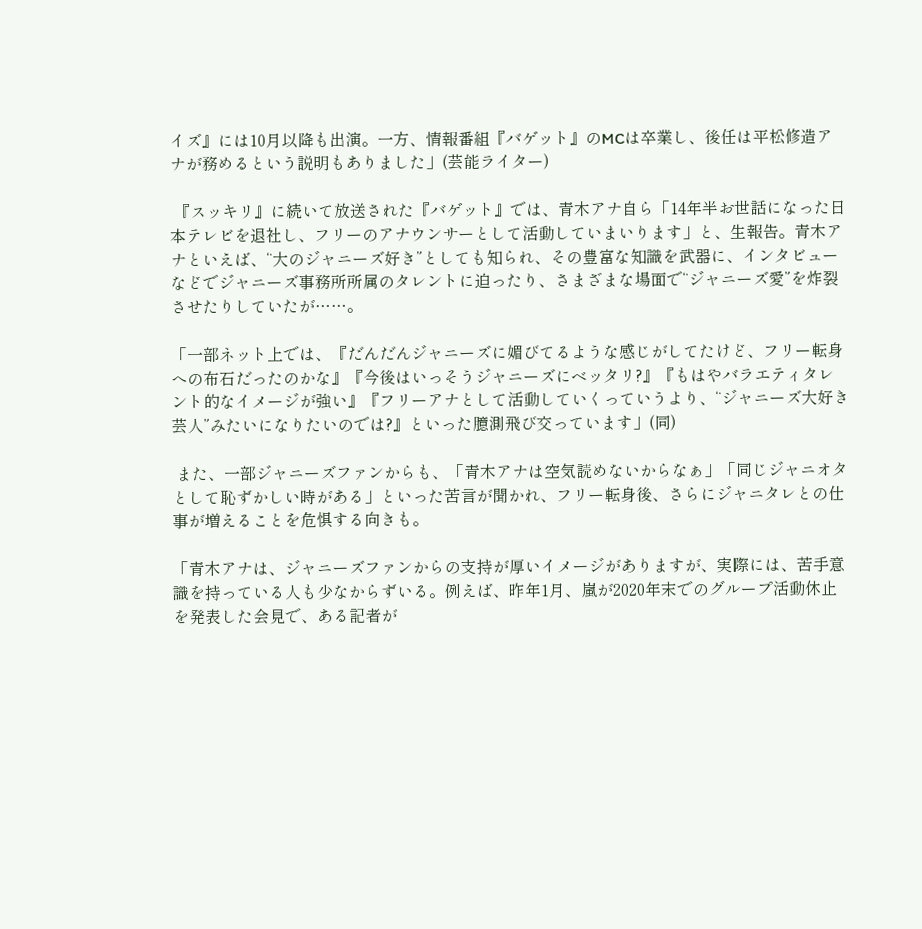イズ』には10月以降も出演。一方、情報番組『バゲット』のMCは卒業し、後任は平松修造アナが務めるという説明もありました」(芸能ライター)

 『スッキリ』に続いて放送された『バゲット』では、青木アナ自ら「14年半お世話になった日本テレビを退社し、フリーのアナウンサーとして活動していまいります」と、生報告。青木アナといえば、“大のジャニーズ好き”としても知られ、その豊富な知識を武器に、インタビューなどでジャニーズ事務所所属のタレントに迫ったり、さまざまな場面で“ジャニーズ愛”を炸裂させたりしていたが……。

「一部ネット上では、『だんだんジャニーズに媚びてるような感じがしてたけど、フリー転身への布石だったのかな』『今後はいっそうジャニーズにベッタリ?』『もはやバラエティタレント的なイメージが強い』『フリーアナとして活動していくっていうより、“ジャニーズ大好き芸人”みたいになりたいのでは?』といった臆測飛び交っています」(同)

 また、一部ジャニーズファンからも、「青木アナは空気読めないからなぁ」「同じジャニオタとして恥ずかしい時がある」といった苦言が聞かれ、フリー転身後、さらにジャニタレとの仕事が増えることを危惧する向きも。

「青木アナは、ジャニーズファンからの支持が厚いイメージがありますが、実際には、苦手意識を持っている人も少なからずいる。例えば、昨年1月、嵐が2020年末でのグループ活動休止を発表した会見で、ある記者が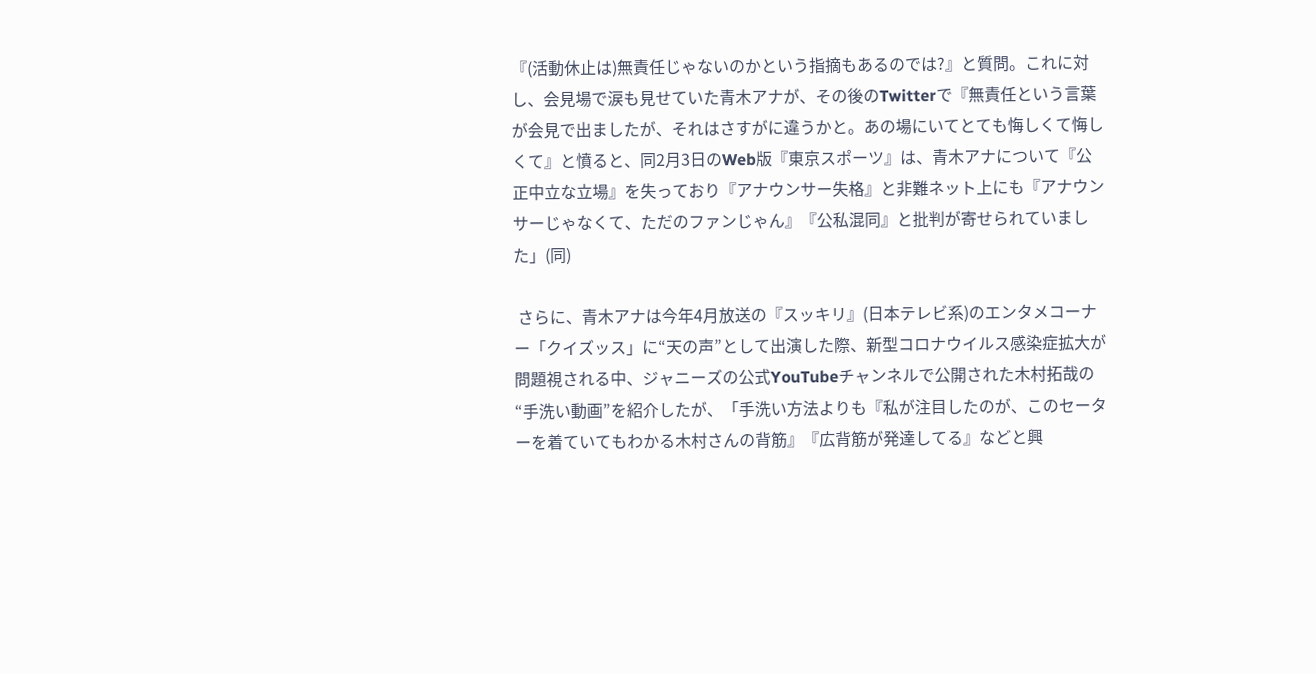『(活動休止は)無責任じゃないのかという指摘もあるのでは?』と質問。これに対し、会見場で涙も見せていた青木アナが、その後のTwitterで『無責任という言葉が会見で出ましたが、それはさすがに違うかと。あの場にいてとても悔しくて悔しくて』と憤ると、同2月3日のWeb版『東京スポーツ』は、青木アナについて『公正中立な立場』を失っており『アナウンサー失格』と非難ネット上にも『アナウンサーじゃなくて、ただのファンじゃん』『公私混同』と批判が寄せられていました」(同)

 さらに、青木アナは今年4月放送の『スッキリ』(日本テレビ系)のエンタメコーナー「クイズッス」に“天の声”として出演した際、新型コロナウイルス感染症拡大が問題視される中、ジャニーズの公式YouTubeチャンネルで公開された木村拓哉の“手洗い動画”を紹介したが、「手洗い方法よりも『私が注目したのが、このセーターを着ていてもわかる木村さんの背筋』『広背筋が発達してる』などと興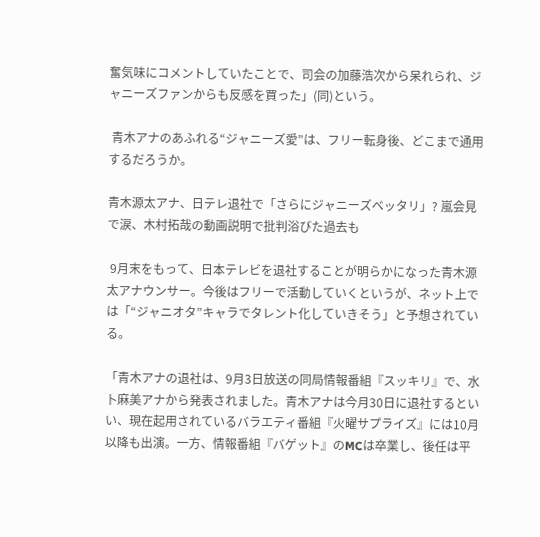奮気味にコメントしていたことで、司会の加藤浩次から呆れられ、ジャニーズファンからも反感を買った」(同)という。

 青木アナのあふれる“ジャニーズ愛”は、フリー転身後、どこまで通用するだろうか。

青木源太アナ、日テレ退社で「さらにジャニーズベッタリ」? 嵐会見で涙、木村拓哉の動画説明で批判浴びた過去も

 9月末をもって、日本テレビを退社することが明らかになった青木源太アナウンサー。今後はフリーで活動していくというが、ネット上では「“ジャニオタ”キャラでタレント化していきそう」と予想されている。

「青木アナの退社は、9月3日放送の同局情報番組『スッキリ』で、水卜麻美アナから発表されました。青木アナは今月30日に退社するといい、現在起用されているバラエティ番組『火曜サプライズ』には10月以降も出演。一方、情報番組『バゲット』のMCは卒業し、後任は平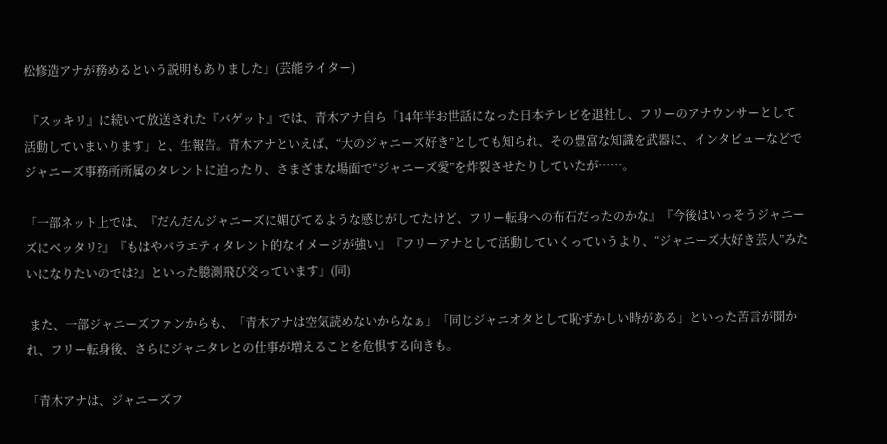松修造アナが務めるという説明もありました」(芸能ライター)

 『スッキリ』に続いて放送された『バゲット』では、青木アナ自ら「14年半お世話になった日本テレビを退社し、フリーのアナウンサーとして活動していまいります」と、生報告。青木アナといえば、“大のジャニーズ好き”としても知られ、その豊富な知識を武器に、インタビューなどでジャニーズ事務所所属のタレントに迫ったり、さまざまな場面で“ジャニーズ愛”を炸裂させたりしていたが……。

「一部ネット上では、『だんだんジャニーズに媚びてるような感じがしてたけど、フリー転身への布石だったのかな』『今後はいっそうジャニーズにベッタリ?』『もはやバラエティタレント的なイメージが強い』『フリーアナとして活動していくっていうより、“ジャニーズ大好き芸人”みたいになりたいのでは?』といった臆測飛び交っています」(同)

 また、一部ジャニーズファンからも、「青木アナは空気読めないからなぁ」「同じジャニオタとして恥ずかしい時がある」といった苦言が聞かれ、フリー転身後、さらにジャニタレとの仕事が増えることを危惧する向きも。

「青木アナは、ジャニーズフ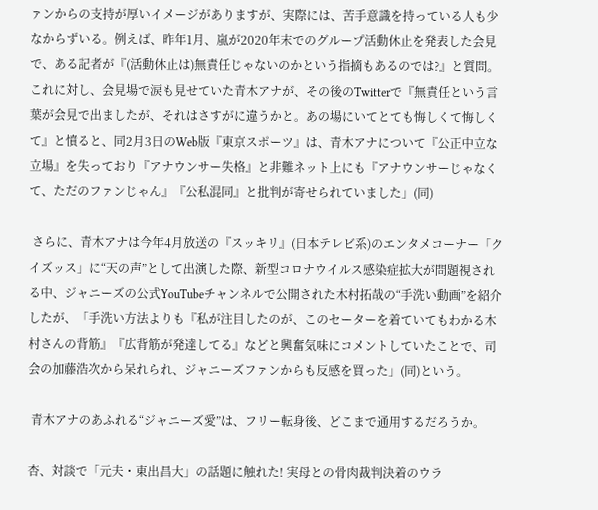ァンからの支持が厚いイメージがありますが、実際には、苦手意識を持っている人も少なからずいる。例えば、昨年1月、嵐が2020年末でのグループ活動休止を発表した会見で、ある記者が『(活動休止は)無責任じゃないのかという指摘もあるのでは?』と質問。これに対し、会見場で涙も見せていた青木アナが、その後のTwitterで『無責任という言葉が会見で出ましたが、それはさすがに違うかと。あの場にいてとても悔しくて悔しくて』と憤ると、同2月3日のWeb版『東京スポーツ』は、青木アナについて『公正中立な立場』を失っており『アナウンサー失格』と非難ネット上にも『アナウンサーじゃなくて、ただのファンじゃん』『公私混同』と批判が寄せられていました」(同)

 さらに、青木アナは今年4月放送の『スッキリ』(日本テレビ系)のエンタメコーナー「クイズッス」に“天の声”として出演した際、新型コロナウイルス感染症拡大が問題視される中、ジャニーズの公式YouTubeチャンネルで公開された木村拓哉の“手洗い動画”を紹介したが、「手洗い方法よりも『私が注目したのが、このセーターを着ていてもわかる木村さんの背筋』『広背筋が発達してる』などと興奮気味にコメントしていたことで、司会の加藤浩次から呆れられ、ジャニーズファンからも反感を買った」(同)という。

 青木アナのあふれる“ジャニーズ愛”は、フリー転身後、どこまで通用するだろうか。

杏、対談で「元夫・東出昌大」の話題に触れた! 実母との骨肉裁判決着のウラ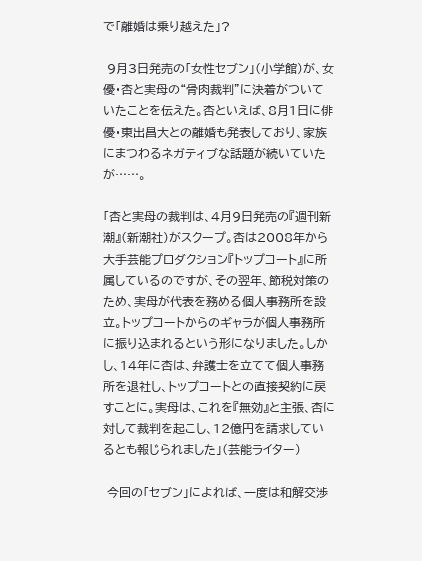で「離婚は乗り越えた」?

 9月3日発売の「女性セブン」(小学館)が、女優・杏と実母の“骨肉裁判”に決着がついていたことを伝えた。杏といえば、8月1日に俳優・東出昌大との離婚も発表しており、家族にまつわるネガティブな話題が続いていたが……。

「杏と実母の裁判は、4月9日発売の『週刊新潮』(新潮社)がスクープ。杏は2008年から大手芸能プロダクション『トップコート』に所属しているのですが、その翌年、節税対策のため、実母が代表を務める個人事務所を設立。トップコートからのギャラが個人事務所に振り込まれるという形になりました。しかし、14年に杏は、弁護士を立てて個人事務所を退社し、トップコートとの直接契約に戻すことに。実母は、これを『無効』と主張、杏に対して裁判を起こし、12億円を請求しているとも報じられました」(芸能ライター)

 今回の「セブン」によれば、一度は和解交渉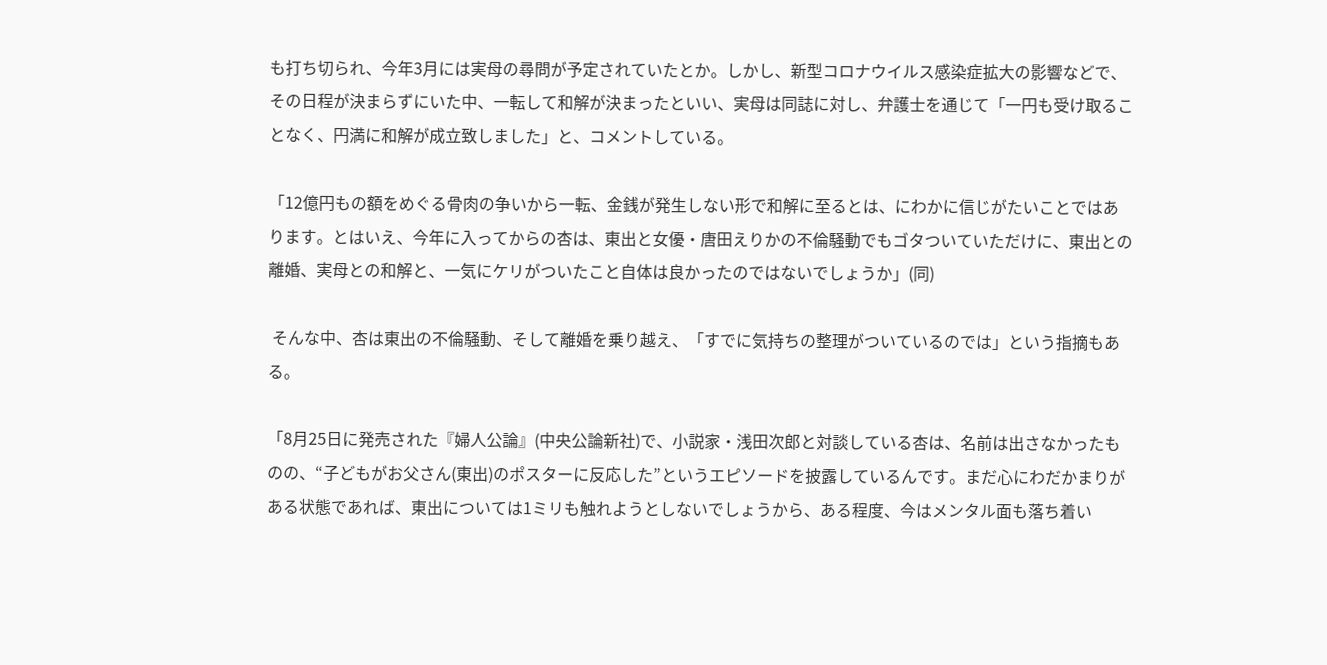も打ち切られ、今年3月には実母の尋問が予定されていたとか。しかし、新型コロナウイルス感染症拡大の影響などで、その日程が決まらずにいた中、一転して和解が決まったといい、実母は同誌に対し、弁護士を通じて「一円も受け取ることなく、円満に和解が成立致しました」と、コメントしている。

「12億円もの額をめぐる骨肉の争いから一転、金銭が発生しない形で和解に至るとは、にわかに信じがたいことではあります。とはいえ、今年に入ってからの杏は、東出と女優・唐田えりかの不倫騒動でもゴタついていただけに、東出との離婚、実母との和解と、一気にケリがついたこと自体は良かったのではないでしょうか」(同)

 そんな中、杏は東出の不倫騒動、そして離婚を乗り越え、「すでに気持ちの整理がついているのでは」という指摘もある。

「8月25日に発売された『婦人公論』(中央公論新社)で、小説家・浅田次郎と対談している杏は、名前は出さなかったものの、“子どもがお父さん(東出)のポスターに反応した”というエピソードを披露しているんです。まだ心にわだかまりがある状態であれば、東出については1ミリも触れようとしないでしょうから、ある程度、今はメンタル面も落ち着い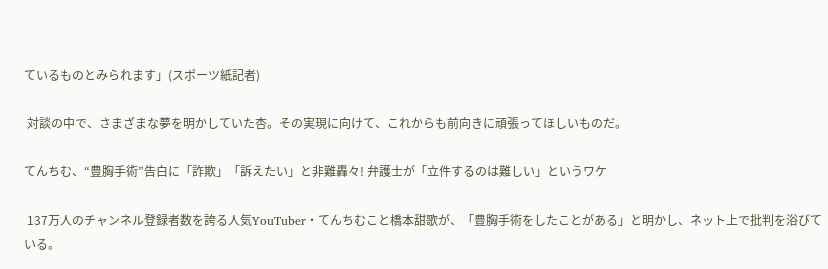ているものとみられます」(スポーツ紙記者)

 対談の中で、さまざまな夢を明かしていた杏。その実現に向けて、これからも前向きに頑張ってほしいものだ。

てんちむ、“豊胸手術”告白に「詐欺」「訴えたい」と非難轟々! 弁護士が「立件するのは難しい」というワケ

 137万人のチャンネル登録者数を誇る人気YouTuber・てんちむこと橋本甜歌が、「豊胸手術をしたことがある」と明かし、ネット上で批判を浴びている。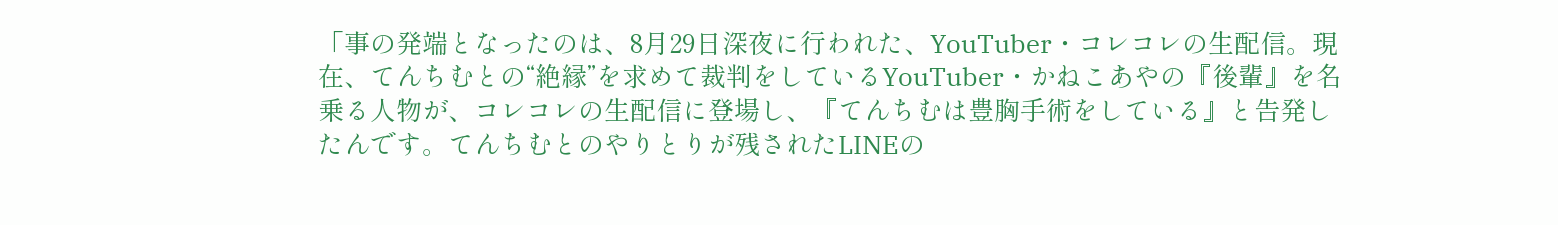「事の発端となったのは、8月29日深夜に行われた、YouTuber・コレコレの生配信。現在、てんちむとの“絶縁”を求めて裁判をしているYouTuber・かねこあやの『後輩』を名乗る人物が、コレコレの生配信に登場し、『てんちむは豊胸手術をしている』と告発したんです。てんちむとのやりとりが残されたLINEの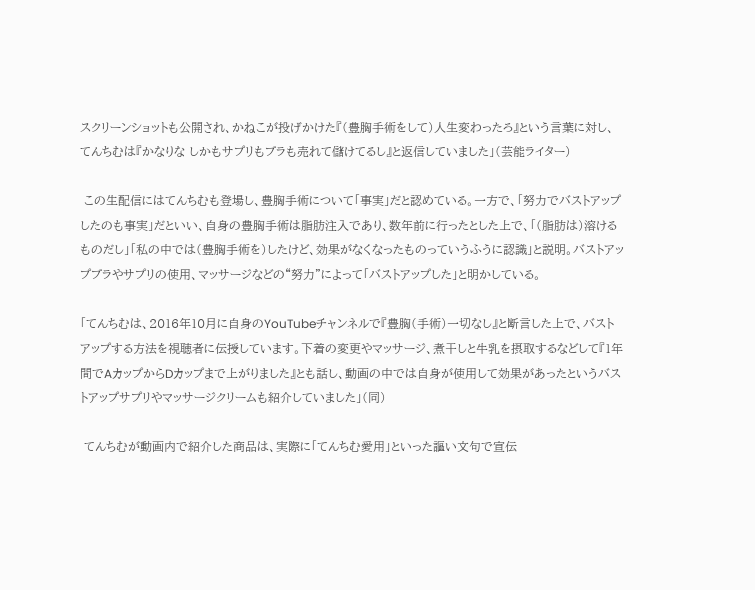スクリーンショットも公開され、かねこが投げかけた『(豊胸手術をして)人生変わったろ』という言葉に対し、てんちむは『かなりな しかもサプリもブラも売れて儲けてるし』と返信していました」(芸能ライター)

 この生配信にはてんちむも登場し、豊胸手術について「事実」だと認めている。一方で、「努力でバストアップしたのも事実」だといい、自身の豊胸手術は脂肪注入であり、数年前に行ったとした上で、「(脂肪は)溶けるものだし」「私の中では(豊胸手術を)したけど、効果がなくなったものっていうふうに認識」と説明。バストアップブラやサプリの使用、マッサージなどの“努力”によって「バストアップした」と明かしている。

「てんちむは、2016年10月に自身のYouTubeチャンネルで『豊胸(手術)一切なし』と断言した上で、バストアップする方法を視聴者に伝授しています。下着の変更やマッサージ、煮干しと牛乳を摂取するなどして『1年間でAカップからDカップまで上がりました』とも話し、動画の中では自身が使用して効果があったというバストアップサプリやマッサージクリームも紹介していました」(同)

 てんちむが動画内で紹介した商品は、実際に「てんちむ愛用」といった謳い文句で宣伝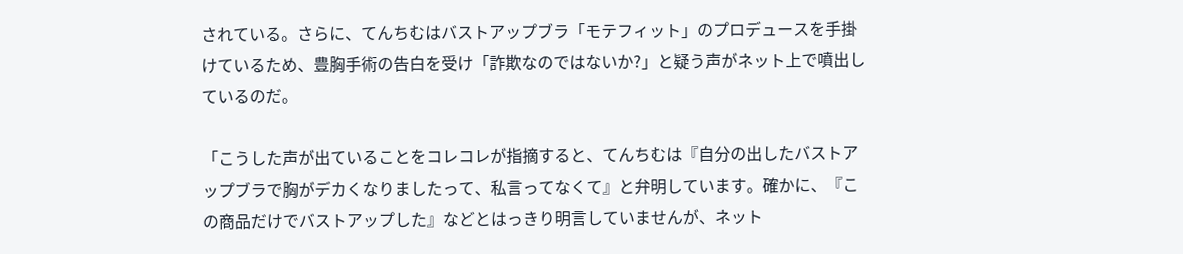されている。さらに、てんちむはバストアップブラ「モテフィット」のプロデュースを手掛けているため、豊胸手術の告白を受け「詐欺なのではないか?」と疑う声がネット上で噴出しているのだ。

「こうした声が出ていることをコレコレが指摘すると、てんちむは『自分の出したバストアップブラで胸がデカくなりましたって、私言ってなくて』と弁明しています。確かに、『この商品だけでバストアップした』などとはっきり明言していませんが、ネット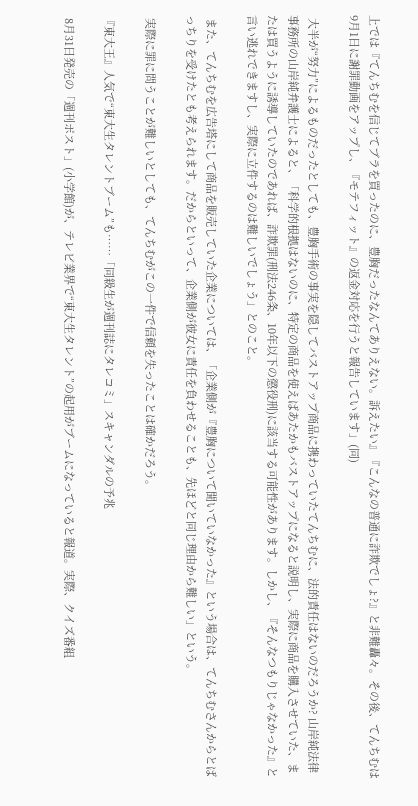上では『てんちむを信じてブラを買ったのに、豊胸だったなんてありえない。訴えたい』『こんなの普通に詐欺でしょ?』と非難轟々。その後、てんちむは9月1日に謝罪動画をアップし、『モテフィット』の返金対応を行うと報告しています」(同)

 大半が“努力”によるものだったとしても、豊胸手術の事実を隠してバストアップ商品に携わっていたてんちむに、法的責任はないのだろうか? 山岸純法律事務所の山岸純弁護士によると、「科学的根拠はないのに、特定の商品を使えばあたかもバストアップになると説明し、実際に商品を購入させていた、または買うように誘導していたのであれば、詐欺罪(刑法246条、10年以下の懲役刑)に該当する可能性があります。しかし、『そんなつもりじゃなかった』と言い逃れできますし、実際に立件するのは難しいでしょう」とのこと。

 また、てんちむを広告塔にして商品を販売していた企業については、「企業側が『豊胸について聞いていなかった』という場合は、てんちむさんからとばっちりを受けたとも考えられます。だからといって、企業側が彼女に責任を負わせることも、先ほどと同じ理由から難しい」という。

 実際に罪に問うことが難しいとしても、てんちむがこの一件で信頼を失ったことは確かだろう。

『東大王』人気で“東大生タレントブーム”も……「同級生が週刊誌にタレコミ」スキャンダルの予兆

 8月31日発売の「週刊ポスト」(小学館)が、テレビ業界で“東大生タレント”の起用がブームになっていると報道。実際、クイズ番組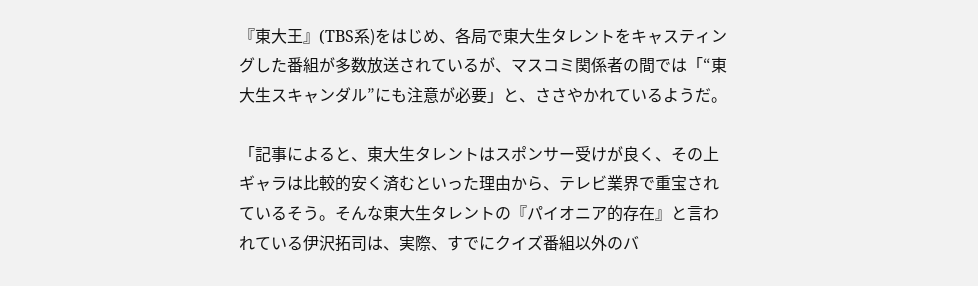『東大王』(TBS系)をはじめ、各局で東大生タレントをキャスティングした番組が多数放送されているが、マスコミ関係者の間では「“東大生スキャンダル”にも注意が必要」と、ささやかれているようだ。

「記事によると、東大生タレントはスポンサー受けが良く、その上ギャラは比較的安く済むといった理由から、テレビ業界で重宝されているそう。そんな東大生タレントの『パイオニア的存在』と言われている伊沢拓司は、実際、すでにクイズ番組以外のバ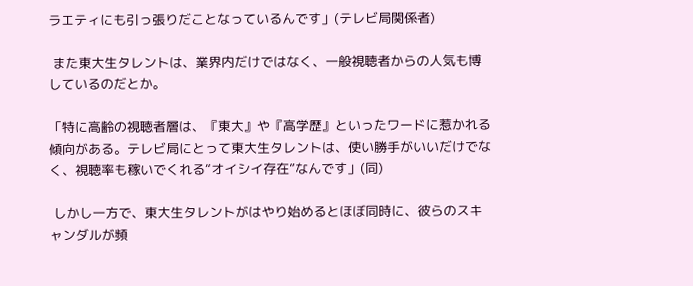ラエティにも引っ張りだことなっているんです」(テレビ局関係者)

 また東大生タレントは、業界内だけではなく、一般視聴者からの人気も博しているのだとか。

「特に高齢の視聴者層は、『東大』や『高学歴』といったワードに惹かれる傾向がある。テレビ局にとって東大生タレントは、使い勝手がいいだけでなく、視聴率も稼いでくれる“オイシイ存在”なんです」(同)

 しかし一方で、東大生タレントがはやり始めるとほぼ同時に、彼らのスキャンダルが頻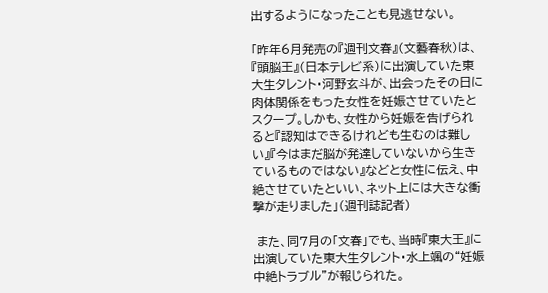出するようになったことも見逃せない。

「昨年6月発売の『週刊文春』(文藝春秋)は、『頭脳王』(日本テレビ系)に出演していた東大生タレント・河野玄斗が、出会ったその日に肉体関係をもった女性を妊娠させていたとスクープ。しかも、女性から妊娠を告げられると『認知はできるけれども生むのは難しい』『今はまだ脳が発達していないから生きているものではない』などと女性に伝え、中絶させていたといい、ネット上には大きな衝撃が走りました」(週刊誌記者)

 また、同7月の「文春」でも、当時『東大王』に出演していた東大生タレント・水上颯の“妊娠中絶トラブル”が報じられた。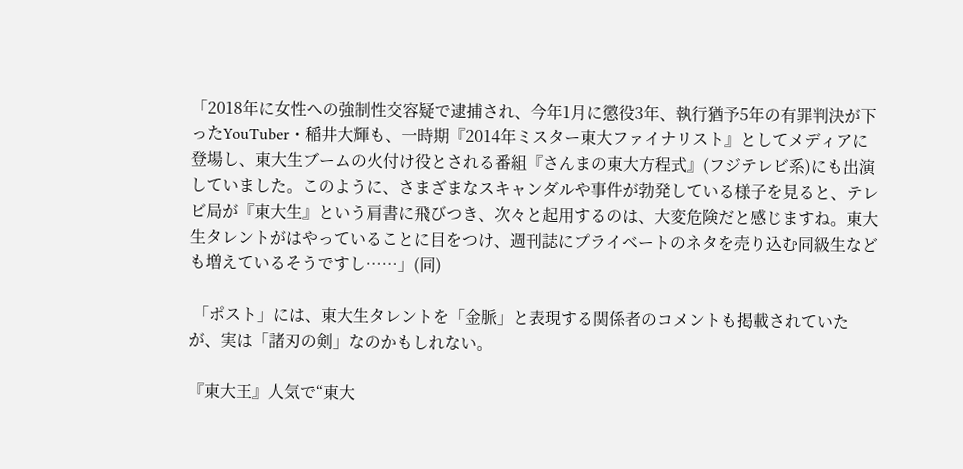「2018年に女性への強制性交容疑で逮捕され、今年1月に懲役3年、執行猶予5年の有罪判決が下ったYouTuber・稲井大輝も、一時期『2014年ミスター東大ファイナリスト』としてメディアに登場し、東大生ブームの火付け役とされる番組『さんまの東大方程式』(フジテレビ系)にも出演していました。このように、さまざまなスキャンダルや事件が勃発している様子を見ると、テレビ局が『東大生』という肩書に飛びつき、次々と起用するのは、大変危険だと感じますね。東大生タレントがはやっていることに目をつけ、週刊誌にプライベートのネタを売り込む同級生なども増えているそうですし……」(同)

 「ポスト」には、東大生タレントを「金脈」と表現する関係者のコメントも掲載されていたが、実は「諸刃の剣」なのかもしれない。

『東大王』人気で“東大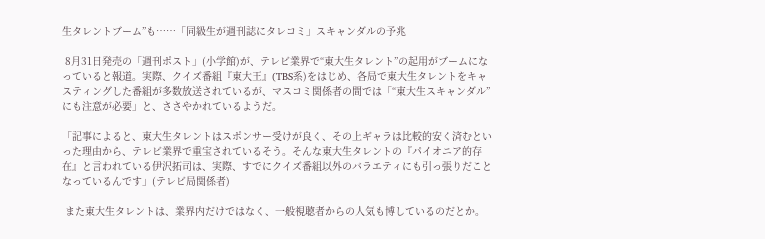生タレントブーム”も……「同級生が週刊誌にタレコミ」スキャンダルの予兆

 8月31日発売の「週刊ポスト」(小学館)が、テレビ業界で“東大生タレント”の起用がブームになっていると報道。実際、クイズ番組『東大王』(TBS系)をはじめ、各局で東大生タレントをキャスティングした番組が多数放送されているが、マスコミ関係者の間では「“東大生スキャンダル”にも注意が必要」と、ささやかれているようだ。

「記事によると、東大生タレントはスポンサー受けが良く、その上ギャラは比較的安く済むといった理由から、テレビ業界で重宝されているそう。そんな東大生タレントの『パイオニア的存在』と言われている伊沢拓司は、実際、すでにクイズ番組以外のバラエティにも引っ張りだことなっているんです」(テレビ局関係者)

 また東大生タレントは、業界内だけではなく、一般視聴者からの人気も博しているのだとか。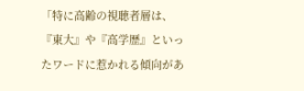「特に高齢の視聴者層は、『東大』や『高学歴』といったワードに惹かれる傾向があ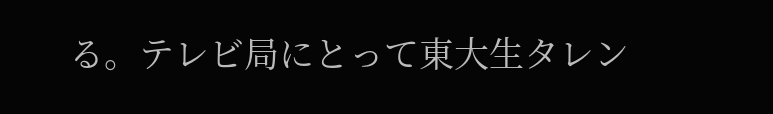る。テレビ局にとって東大生タレン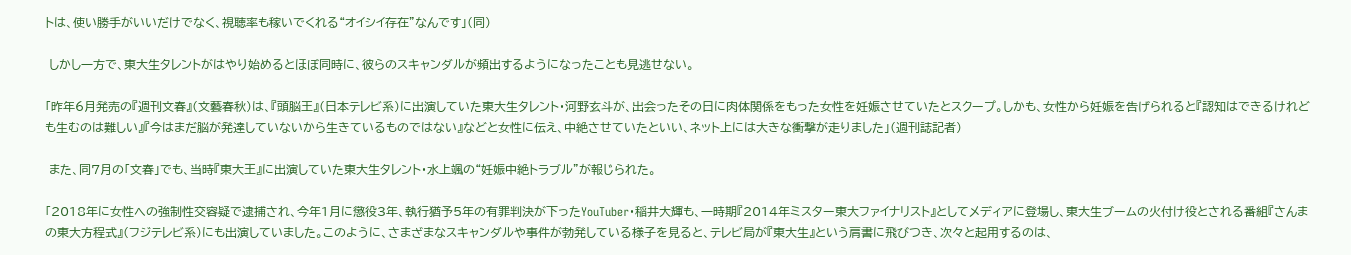トは、使い勝手がいいだけでなく、視聴率も稼いでくれる“オイシイ存在”なんです」(同)

 しかし一方で、東大生タレントがはやり始めるとほぼ同時に、彼らのスキャンダルが頻出するようになったことも見逃せない。

「昨年6月発売の『週刊文春』(文藝春秋)は、『頭脳王』(日本テレビ系)に出演していた東大生タレント・河野玄斗が、出会ったその日に肉体関係をもった女性を妊娠させていたとスクープ。しかも、女性から妊娠を告げられると『認知はできるけれども生むのは難しい』『今はまだ脳が発達していないから生きているものではない』などと女性に伝え、中絶させていたといい、ネット上には大きな衝撃が走りました」(週刊誌記者)

 また、同7月の「文春」でも、当時『東大王』に出演していた東大生タレント・水上颯の“妊娠中絶トラブル”が報じられた。

「2018年に女性への強制性交容疑で逮捕され、今年1月に懲役3年、執行猶予5年の有罪判決が下ったYouTuber・稲井大輝も、一時期『2014年ミスター東大ファイナリスト』としてメディアに登場し、東大生ブームの火付け役とされる番組『さんまの東大方程式』(フジテレビ系)にも出演していました。このように、さまざまなスキャンダルや事件が勃発している様子を見ると、テレビ局が『東大生』という肩書に飛びつき、次々と起用するのは、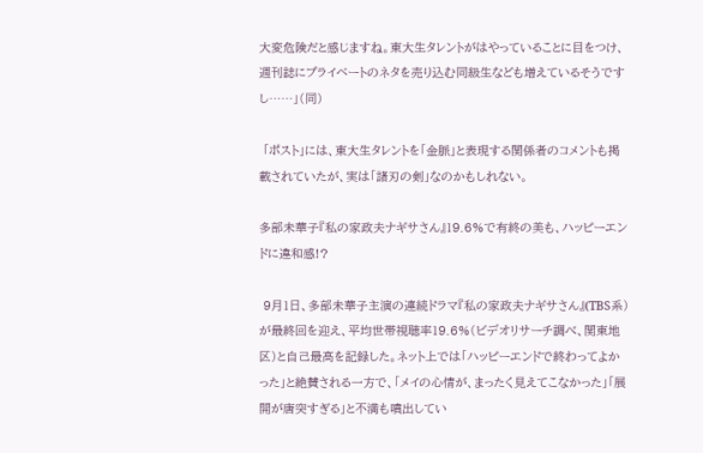大変危険だと感じますね。東大生タレントがはやっていることに目をつけ、週刊誌にプライベートのネタを売り込む同級生なども増えているそうですし……」(同)

 「ポスト」には、東大生タレントを「金脈」と表現する関係者のコメントも掲載されていたが、実は「諸刃の剣」なのかもしれない。

多部未華子『私の家政夫ナギサさん』19.6%で有終の美も、ハッピーエンドに違和感!?

 9月1日、多部未華子主演の連続ドラマ『私の家政夫ナギサさん』(TBS系)が最終回を迎え、平均世帯視聴率19.6%(ビデオリサーチ調べ、関東地区)と自己最高を記録した。ネット上では「ハッピーエンドで終わってよかった」と絶賛される一方で、「メイの心情が、まったく見えてこなかった」「展開が唐突すぎる」と不満も噴出してい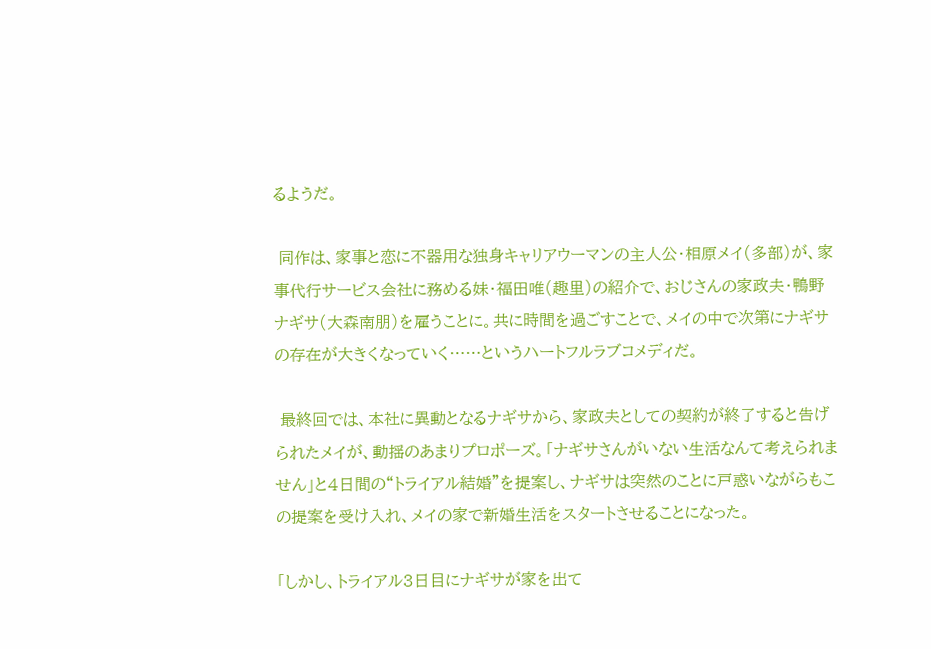るようだ。

 同作は、家事と恋に不器用な独身キャリアウーマンの主人公・相原メイ(多部)が、家事代行サービス会社に務める妹・福田唯(趣里)の紹介で、おじさんの家政夫・鴨野ナギサ(大森南朋)を雇うことに。共に時間を過ごすことで、メイの中で次第にナギサの存在が大きくなっていく……というハートフルラブコメディだ。

 最終回では、本社に異動となるナギサから、家政夫としての契約が終了すると告げられたメイが、動揺のあまりプロポーズ。「ナギサさんがいない生活なんて考えられません」と4日間の“トライアル結婚”を提案し、ナギサは突然のことに戸惑いながらもこの提案を受け入れ、メイの家で新婚生活をスタートさせることになった。

「しかし、トライアル3日目にナギサが家を出て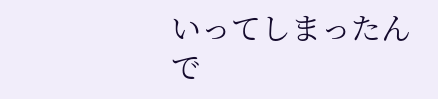いってしまったんで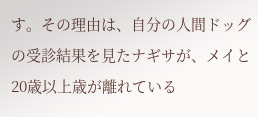す。その理由は、自分の人間ドッグの受診結果を見たナギサが、メイと20歳以上歳が離れている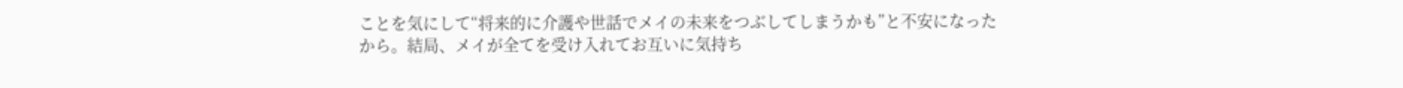ことを気にして“将来的に介護や世話でメイの未来をつぶしてしまうかも”と不安になったから。結局、メイが全てを受け入れてお互いに気持ち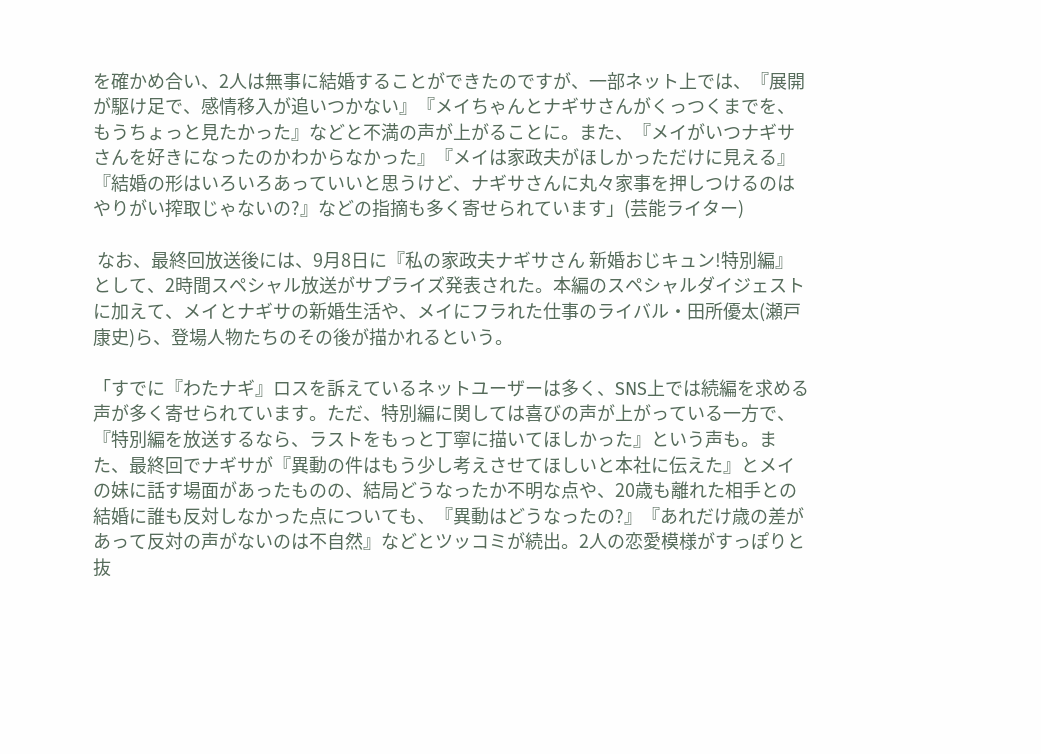を確かめ合い、2人は無事に結婚することができたのですが、一部ネット上では、『展開が駆け足で、感情移入が追いつかない』『メイちゃんとナギサさんがくっつくまでを、もうちょっと見たかった』などと不満の声が上がることに。また、『メイがいつナギサさんを好きになったのかわからなかった』『メイは家政夫がほしかっただけに見える』『結婚の形はいろいろあっていいと思うけど、ナギサさんに丸々家事を押しつけるのはやりがい搾取じゃないの?』などの指摘も多く寄せられています」(芸能ライター)

 なお、最終回放送後には、9月8日に『私の家政夫ナギサさん 新婚おじキュン!特別編』として、2時間スペシャル放送がサプライズ発表された。本編のスペシャルダイジェストに加えて、メイとナギサの新婚生活や、メイにフラれた仕事のライバル・田所優太(瀬戸康史)ら、登場人物たちのその後が描かれるという。

「すでに『わたナギ』ロスを訴えているネットユーザーは多く、SNS上では続編を求める声が多く寄せられています。ただ、特別編に関しては喜びの声が上がっている一方で、『特別編を放送するなら、ラストをもっと丁寧に描いてほしかった』という声も。また、最終回でナギサが『異動の件はもう少し考えさせてほしいと本社に伝えた』とメイの妹に話す場面があったものの、結局どうなったか不明な点や、20歳も離れた相手との結婚に誰も反対しなかった点についても、『異動はどうなったの?』『あれだけ歳の差があって反対の声がないのは不自然』などとツッコミが続出。2人の恋愛模様がすっぽりと抜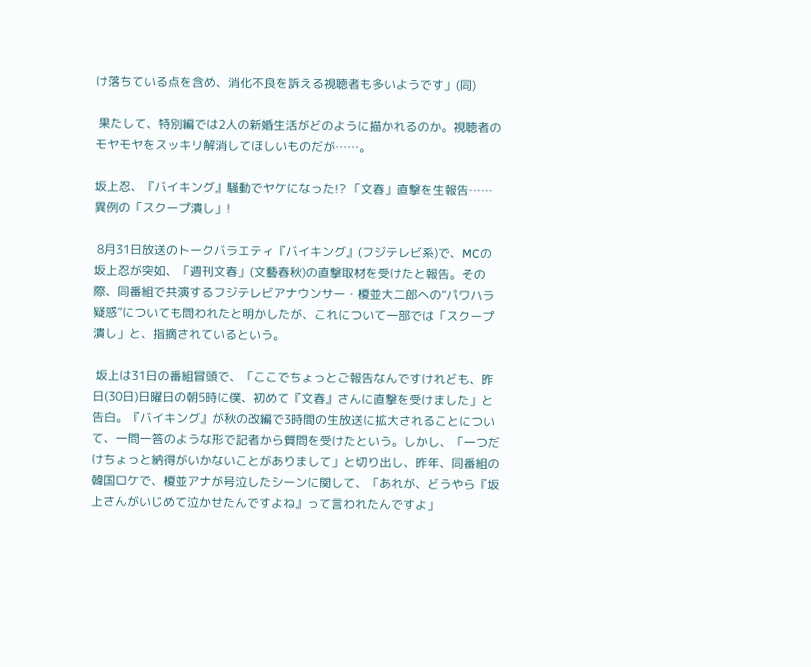け落ちている点を含め、消化不良を訴える視聴者も多いようです」(同)

 果たして、特別編では2人の新婚生活がどのように描かれるのか。視聴者のモヤモヤをスッキリ解消してほしいものだが……。

坂上忍、『バイキング』騒動でヤケになった!? 「文春」直撃を生報告……異例の「スクープ潰し」!

 8月31日放送のトークバラエティ『バイキング』(フジテレビ系)で、MCの坂上忍が突如、「週刊文春」(文藝春秋)の直撃取材を受けたと報告。その際、同番組で共演するフジテレビアナウンサー・榎並大二郎への“パワハラ疑惑”についても問われたと明かしたが、これについて一部では「スクープ潰し」と、指摘されているという。

 坂上は31日の番組冒頭で、「ここでちょっとご報告なんですけれども、昨日(30日)日曜日の朝5時に僕、初めて『文春』さんに直撃を受けました」と告白。『バイキング』が秋の改編で3時間の生放送に拡大されることについて、一問一答のような形で記者から質問を受けたという。しかし、「一つだけちょっと納得がいかないことがありまして」と切り出し、昨年、同番組の韓国ロケで、榎並アナが号泣したシーンに関して、「あれが、どうやら『坂上さんがいじめて泣かせたんですよね』って言われたんですよ」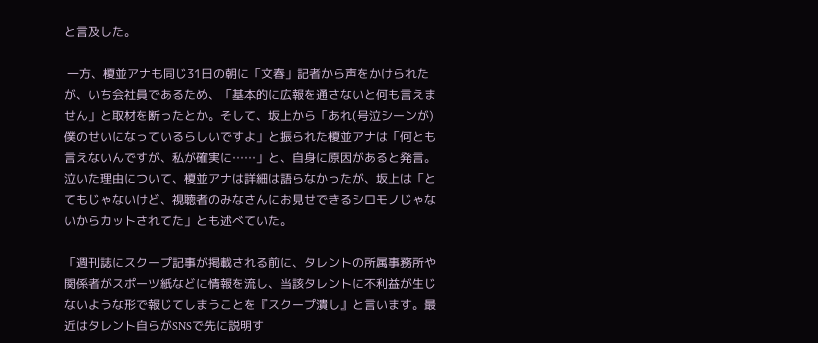と言及した。

 一方、榎並アナも同じ31日の朝に「文春」記者から声をかけられたが、いち会社員であるため、「基本的に広報を通さないと何も言えません」と取材を断ったとか。そして、坂上から「あれ(号泣シーンが)僕のせいになっているらしいですよ」と振られた榎並アナは「何とも言えないんですが、私が確実に……」と、自身に原因があると発言。泣いた理由について、榎並アナは詳細は語らなかったが、坂上は「とてもじゃないけど、視聴者のみなさんにお見せできるシロモノじゃないからカットされてた」とも述べていた。

「週刊誌にスクープ記事が掲載される前に、タレントの所属事務所や関係者がスポーツ紙などに情報を流し、当該タレントに不利益が生じないような形で報じてしまうことを『スクープ潰し』と言います。最近はタレント自らがSNSで先に説明す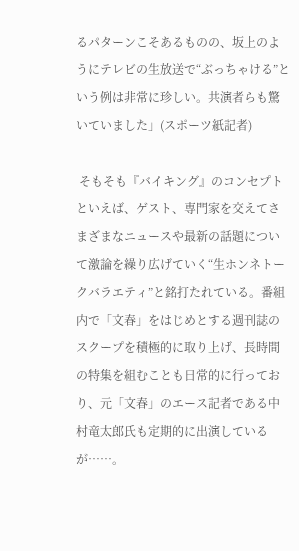るパターンこそあるものの、坂上のようにテレビの生放送で“ぶっちゃける”という例は非常に珍しい。共演者らも驚いていました」(スポーツ紙記者)

 そもそも『バイキング』のコンセプトといえば、ゲスト、専門家を交えてさまざまなニュースや最新の話題について激論を繰り広げていく“生ホンネトークバラエティ”と銘打たれている。番組内で「文春」をはじめとする週刊誌のスクープを積極的に取り上げ、長時間の特集を組むことも日常的に行っており、元「文春」のエース記者である中村竜太郎氏も定期的に出演しているが……。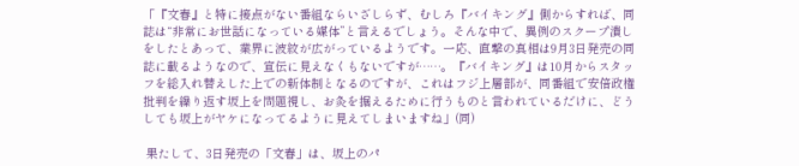「『文春』と特に接点がない番組ならいざしらず、むしろ『バイキング』側からすれば、同誌は“非常にお世話になっている媒体”と言えるでしょう。そんな中で、異例のスクープ潰しをしたとあって、業界に波紋が広がっているようです。一応、直撃の真相は9月3日発売の同誌に載るようなので、宣伝に見えなくもないですが……。『バイキング』は10月からスタッフを総入れ替えした上での新体制となるのですが、これはフジ上層部が、同番組で安倍政権批判を繰り返す坂上を問題視し、お灸を据えるために行うものと言われているだけに、どうしても坂上がヤケになってるように見えてしまいますね」(同)

 果たして、3日発売の「文春」は、坂上のパ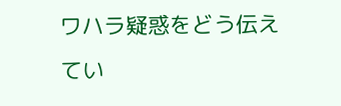ワハラ疑惑をどう伝えてい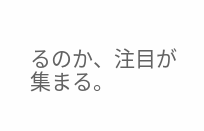るのか、注目が集まる。